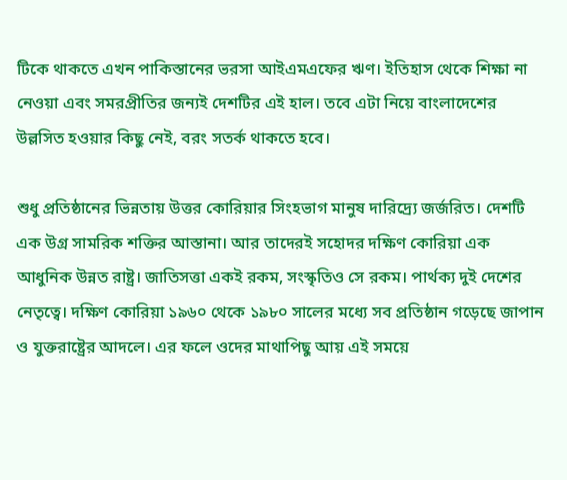টিকে থাকতে এখন পাকিস্তানের ভরসা আইএমএফের ঋণ। ইতিহাস থেকে শিক্ষা না নেওয়া এবং সমরপ্রীতির জন্যই দেশটির এই হাল। তবে এটা নিয়ে বাংলাদেশের উল্লসিত হওয়ার কিছু নেই, বরং সতর্ক থাকতে হবে।

শুধু প্রতিষ্ঠানের ভিন্নতায় উত্তর কোরিয়ার সিংহভাগ মানুষ দারিদ্র্যে জর্জরিত। দেশটি এক উগ্র সামরিক শক্তির আস্তানা। আর তাদেরই সহোদর দক্ষিণ কোরিয়া এক আধুনিক উন্নত রাষ্ট্র। জাতিসত্তা একই রকম, সংস্কৃতিও সে রকম। পার্থক্য দুই দেশের নেতৃত্বে। দক্ষিণ কোরিয়া ১৯৬০ থেকে ১৯৮০ সালের মধ্যে সব প্রতিষ্ঠান গড়েছে জাপান ও যুক্তরাষ্ট্রের আদলে। এর ফলে ওদের মাথাপিছু আয় এই সময়ে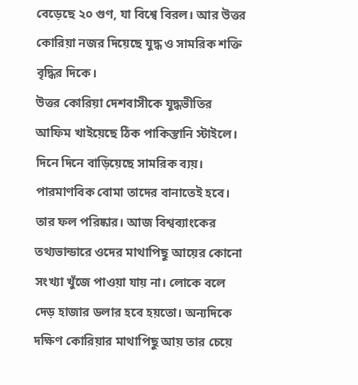বেড়েছে ২০ গুণ, যা বিশ্বে বিরল। আর উত্তর কোরিয়া নজর দিয়েছে যুদ্ধ ও সামরিক শক্তি বৃদ্ধির দিকে।
উত্তর কোরিয়া দেশবাসীকে যুদ্ধভীতির আফিম খাইয়েছে ঠিক পাকিস্তানি স্টাইলে। দিনে দিনে বাড়িয়েছে সামরিক ব্যয়। পারমাণবিক বোমা তাদের বানাতেই হবে। তার ফল পরিষ্কার। আজ বিশ্বব্যাংকের তথ্যভান্ডারে ওদের মাথাপিছু আয়ের কোনো সংখ্যা খুঁজে পাওয়া যায় না। লোকে বলে দেড় হাজার ডলার হবে হয়তো। অন্যদিকে দক্ষিণ কোরিয়ার মাথাপিছু আয় তার চেয়ে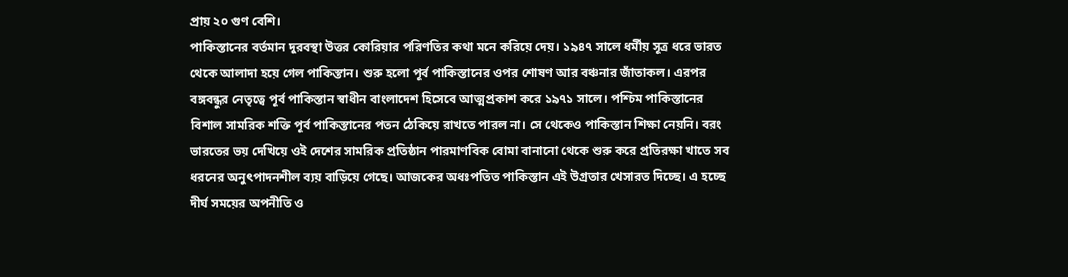প্রায় ২০ গুণ বেশি।
পাকিস্তানের বর্তমান দুরবস্থা উত্তর কোরিয়ার পরিণতির কথা মনে করিয়ে দেয়। ১৯৪৭ সালে ধর্মীয় সূত্র ধরে ভারত থেকে আলাদা হয়ে গেল পাকিস্তান। শুরু হলো পূর্ব পাকিস্তানের ওপর শোষণ আর বঞ্চনার জাঁতাকল। এরপর বঙ্গবন্ধুর নেতৃত্বে পূর্ব পাকিস্তান স্বাধীন বাংলাদেশ হিসেবে আত্মপ্রকাশ করে ১৯৭১ সালে। পশ্চিম পাকিস্তানের বিশাল সামরিক শক্তি পূর্ব পাকিস্তানের পতন ঠেকিয়ে রাখতে পারল না। সে থেকেও পাকিস্তান শিক্ষা নেয়নি। বরং ভারতের ভয় দেখিয়ে ওই দেশের সামরিক প্রতিষ্ঠান পারমাণবিক বোমা বানানো থেকে শুরু করে প্রতিরক্ষা খাতে সব ধরনের অনুৎপাদনশীল ব্যয় বাড়িয়ে গেছে। আজকের অধঃপতিত পাকিস্তান এই উগ্রতার খেসারত দিচ্ছে। এ হচ্ছে দীর্ঘ সময়ের অপনীতি ও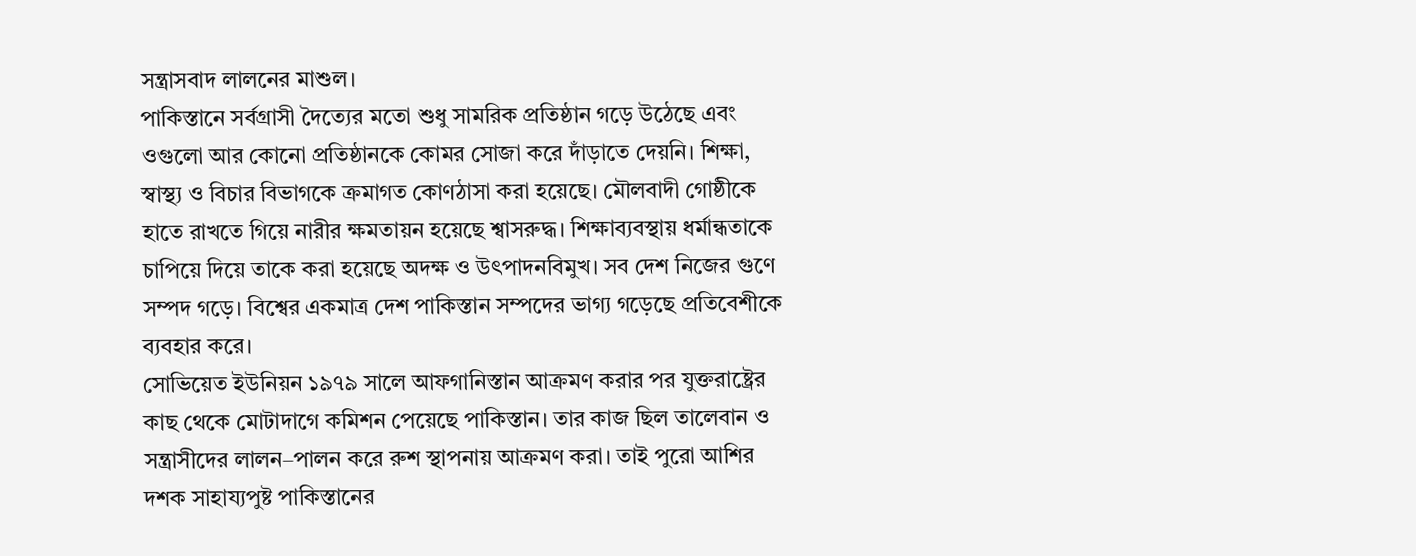সন্ত্রাসবাদ লালনের মাশুল।
পাকিস্তানে সর্বগ্রাসী দৈত্যের মতো শুধু সামরিক প্রতিষ্ঠান গড়ে উঠেছে এবং ওগুলো আর কোনো প্রতিষ্ঠানকে কোমর সোজা করে দাঁড়াতে দেয়নি। শিক্ষা, স্বাস্থ্য ও বিচার বিভাগকে ক্রমাগত কোণঠাসা করা হয়েছে। মৌলবাদী গোষ্ঠীকে হাতে রাখতে গিয়ে নারীর ক্ষমতায়ন হয়েছে শ্বাসরুদ্ধ। শিক্ষাব্যবস্থায় ধর্মান্ধতাকে চাপিয়ে দিয়ে তাকে করা হয়েছে অদক্ষ ও উৎপাদনবিমুখ। সব দেশ নিজের গুণে সম্পদ গড়ে। বিশ্বের একমাত্র দেশ পাকিস্তান সম্পদের ভাগ্য গড়েছে প্রতিবেশীকে ব্যবহার করে।
সোভিয়েত ইউনিয়ন ১৯৭৯ সালে আফগানিস্তান আক্রমণ করার পর যুক্তরাষ্ট্রের কাছ থেকে মোটাদাগে কমিশন পেয়েছে পাকিস্তান। তার কাজ ছিল তালেবান ও সন্ত্রাসীদের লালন–পালন করে রুশ স্থাপনায় আক্রমণ করা। তাই পুরো আশির দশক সাহায্যপুষ্ট পাকিস্তানের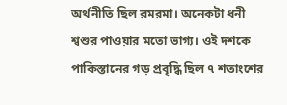অর্থনীতি ছিল রমরমা। অনেকটা ধনী শ্বশুর পাওয়ার মতো ভাগ্য। ওই দশকে পাকিস্তানের গড় প্রবৃদ্ধি ছিল ৭ শতাংশের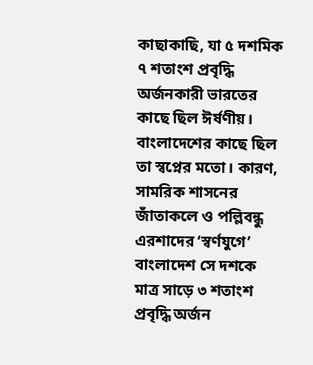কাছাকাছি, যা ৫ দশমিক ৭ শতাংশ প্রবৃদ্ধি অর্জনকারী ভারতের কাছে ছিল ঈর্ষণীয়। বাংলাদেশের কাছে ছিল তা স্বপ্নের মতো। কারণ, সামরিক শাসনের জাঁতাকলে ও পল্লিবন্ধু এরশাদের ‘স্বর্ণযুগে’ বাংলাদেশ সে দশকে মাত্র সাড়ে ৩ শতাংশ প্রবৃদ্ধি অর্জন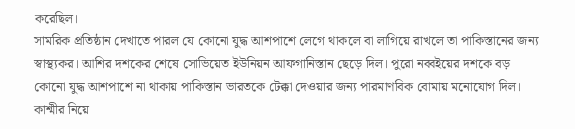করেছিল।
সামরিক প্রতিষ্ঠান দেখাতে পারল যে কোনো যুদ্ধ আশপাশে লেগে থাকলে বা লাগিয়ে রাখলে তা পাকিস্তানের জন্য স্বাস্থ্যকর। আশির দশকের শেষে সোভিয়েত ইউনিয়ন আফগানিস্তান ছেড়ে দিল। পুরো নব্বইয়ের দশকে বড় কোনো যুদ্ধ আশপাশে না থাকায় পাকিস্তান ভারতকে টেক্কা দেওয়ার জন্য পারমাণবিক বোমায় মনোযোগ দিল। কাশ্মীর নিয়ে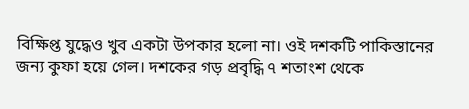বিক্ষিপ্ত যুদ্ধেও খুব একটা উপকার হলো না। ওই দশকটি পাকিস্তানের জন্য কুফা হয়ে গেল। দশকের গড় প্রবৃদ্ধি ৭ শতাংশ থেকে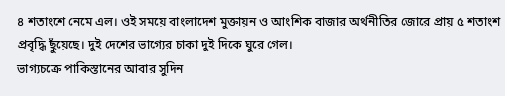৪ শতাংশে নেমে এল। ওই সময়ে বাংলাদেশ মুক্তায়ন ও আংশিক বাজার অর্থনীতির জোরে প্রায় ৫ শতাংশ প্রবৃদ্ধি ছুঁয়েছে। দুই দেশের ভাগ্যের চাকা দুই দিকে ঘুরে গেল।
ভাগ্যচক্রে পাকিস্তানের আবার সুদিন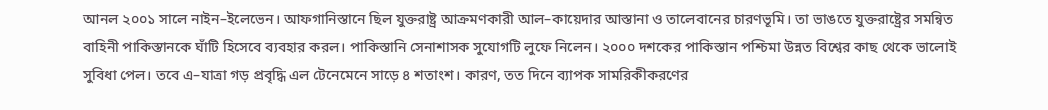আনল ২০০১ সালে নাইন–ইলেভেন। আফগানিস্তানে ছিল যুক্তরাষ্ট্র আক্রমণকারী আল–কায়েদার আস্তানা ও তালেবানের চারণভূমি। তা ভাঙতে যুক্তরাষ্ট্রের সমন্বিত বাহিনী পাকিস্তানকে ঘাঁটি হিসেবে ব্যবহার করল। পাকিস্তানি সেনাশাসক সুযোগটি লুফে নিলেন। ২০০০ দশকের পাকিস্তান পশ্চিমা উন্নত বিশ্বের কাছ থেকে ভালোই সুবিধা পেল। তবে এ–যাত্রা গড় প্রবৃদ্ধি এল টেনেমেনে সাড়ে ৪ শতাংশ। কারণ, তত দিনে ব্যাপক সামরিকীকরণের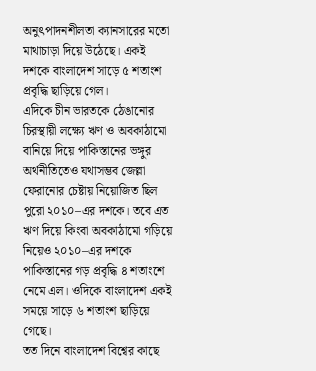অনুৎপাদনশীলতা ক্যানসারের মতো মাথাচাড়া দিয়ে উঠেছে। একই দশকে বাংলাদেশ সাড়ে ৫ শতাংশ প্রবৃদ্ধি ছাড়িয়ে গেল।
এদিকে চীন ভারতকে ঠেঙানোর চিরস্থায়ী লক্ষ্যে ঋণ ও অবকাঠামো বানিয়ে দিয়ে পাকিস্তানের ভঙ্গুর অর্থনীতিতেও যথাসম্ভব জেল্লা ফেরানোর চেষ্টায় নিয়োজিত ছিল পুরো ২০১০–এর দশকে। তবে এত ঋণ দিয়ে কিংবা অবকাঠামো গড়িয়ে নিয়েও ২০১০–এর দশকে পাকিস্তানের গড় প্রবৃদ্ধি ৪ শতাংশে নেমে এল। ওদিকে বাংলাদেশ একই সময়ে সাড়ে ৬ শতাংশ ছাড়িয়ে গেছে।
তত দিনে বাংলাদেশ বিশ্বের কাছে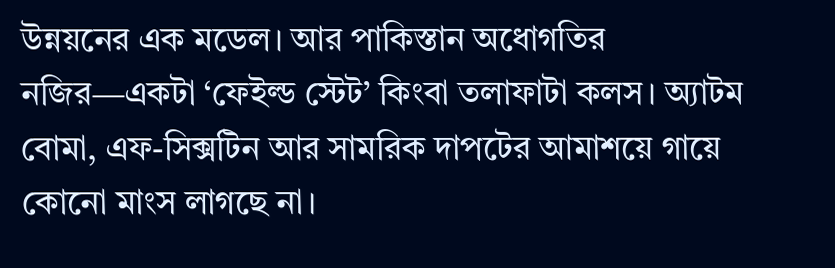উন্নয়নের এক মডেল। আর পাকিস্তান অধোগতির নজির—একটা ‘ফেইল্ড স্টেট’ কিংবা তলাফাটা কলস। অ্যাটম বোমা, এফ-সিক্সটিন আর সামরিক দাপটের আমাশয়ে গায়ে কোনো মাংস লাগছে না।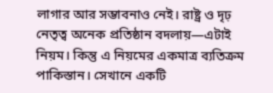লাগার আর সম্ভাবনাও নেই। রাষ্ট্র ও দৃঢ় নেতৃত্ব অনেক প্রতিষ্ঠান বদলায়—এটাই নিয়ম। কিন্তু এ নিয়মের একমাত্র ব্যতিক্রম পাকিস্তান। সেখানে একটি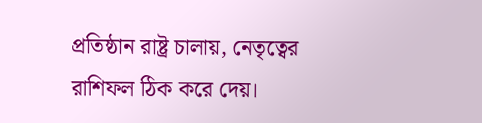প্রতিষ্ঠান রাষ্ট্র চালায়, নেতৃত্বের রাশিফল ঠিক করে দেয়।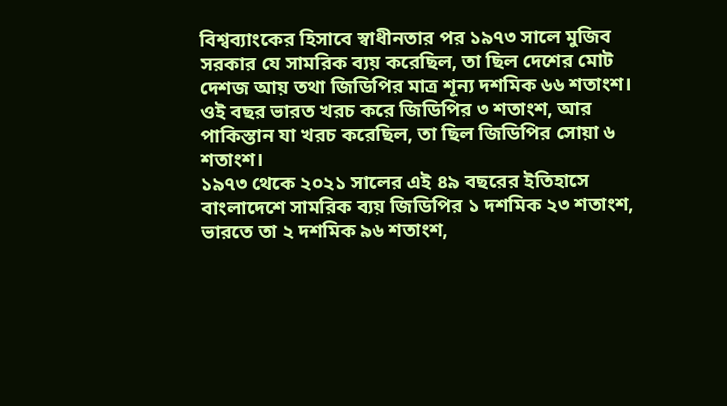বিশ্বব্যাংকের হিসাবে স্বাধীনতার পর ১৯৭৩ সালে মুজিব সরকার যে সামরিক ব্যয় করেছিল, তা ছিল দেশের মোট দেশজ আয় তথা জিডিপির মাত্র শূন্য দশমিক ৬৬ শতাংশ। ওই বছর ভারত খরচ করে জিডিপির ৩ শতাংশ, আর পাকিস্তান যা খরচ করেছিল, তা ছিল জিডিপির সোয়া ৬ শতাংশ।
১৯৭৩ থেকে ২০২১ সালের এই ৪৯ বছরের ইতিহাসে বাংলাদেশে সামরিক ব্যয় জিডিপির ১ দশমিক ২৩ শতাংশ, ভারতে তা ২ দশমিক ৯৬ শতাংশ,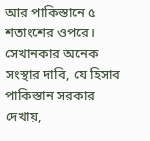আর পাকিস্তানে ৫ শতাংশের ওপরে। সেখানকার অনেক সংস্থার দাবি, যে হিসাব পাকিস্তান সরকার দেখায়,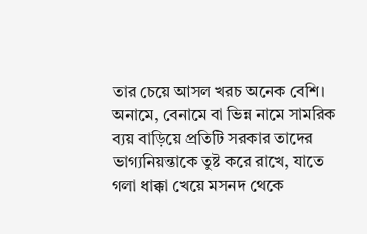তার চেয়ে আসল খরচ অনেক বেশি। অনামে, বেনামে বা ভিন্ন নামে সামরিক ব্যয় বাড়িয়ে প্রতিটি সরকার তাদের ভাগ্যনিয়ন্তাকে তুষ্ট করে রাখে, যাতে গলা ধাক্কা খেয়ে মসনদ থেকে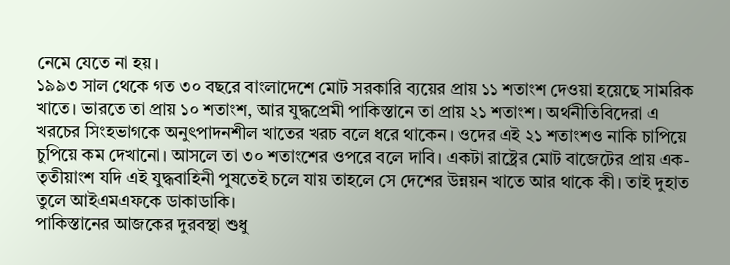নেমে যেতে না হয়।
১৯৯৩ সাল থেকে গত ৩০ বছরে বাংলাদেশে মোট সরকারি ব্যয়ের প্রায় ১১ শতাংশ দেওয়া হয়েছে সামরিক খাতে। ভারতে তা প্রায় ১০ শতাংশ, আর যুদ্ধপ্রেমী পাকিস্তানে তা প্রায় ২১ শতাংশ। অর্থনীতিবিদেরা এ খরচের সিংহভাগকে অনুৎপাদনশীল খাতের খরচ বলে ধরে থাকেন। ওদের এই ২১ শতাংশও নাকি চাপিয়ে চুপিয়ে কম দেখানো। আসলে তা ৩০ শতাংশের ওপরে বলে দাবি। একটা রাষ্ট্রের মোট বাজেটের প্রায় এক-তৃতীয়াংশ যদি এই যুদ্ধবাহিনী পুষতেই চলে যায় তাহলে সে দেশের উন্নয়ন খাতে আর থাকে কী। তাই দুহাত তুলে আইএমএফকে ডাকাডাকি।
পাকিস্তানের আজকের দুরবস্থা শুধু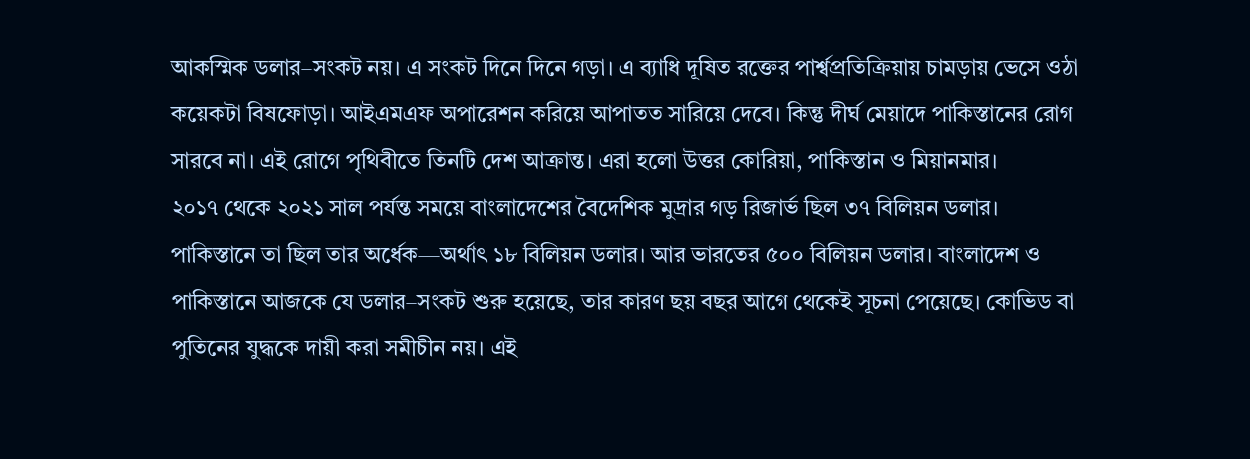আকস্মিক ডলার–সংকট নয়। এ সংকট দিনে দিনে গড়া। এ ব্যাধি দূষিত রক্তের পার্শ্বপ্রতিক্রিয়ায় চামড়ায় ভেসে ওঠা কয়েকটা বিষফোড়া। আইএমএফ অপারেশন করিয়ে আপাতত সারিয়ে দেবে। কিন্তু দীর্ঘ মেয়াদে পাকিস্তানের রোগ সারবে না। এই রোগে পৃথিবীতে তিনটি দেশ আক্রান্ত। এরা হলো উত্তর কোরিয়া, পাকিস্তান ও মিয়ানমার।
২০১৭ থেকে ২০২১ সাল পর্যন্ত সময়ে বাংলাদেশের বৈদেশিক মুদ্রার গড় রিজার্ভ ছিল ৩৭ বিলিয়ন ডলার। পাকিস্তানে তা ছিল তার অর্ধেক—অর্থাৎ ১৮ বিলিয়ন ডলার। আর ভারতের ৫০০ বিলিয়ন ডলার। বাংলাদেশ ও পাকিস্তানে আজকে যে ডলার–সংকট শুরু হয়েছে, তার কারণ ছয় বছর আগে থেকেই সূচনা পেয়েছে। কোভিড বা পুতিনের যুদ্ধকে দায়ী করা সমীচীন নয়। এই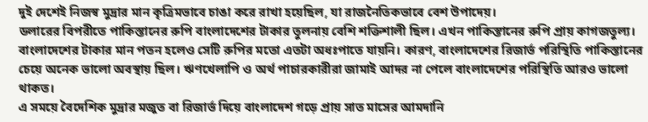দুই দেশেই নিজস্ব মুদ্রার মান কৃত্রিমভাবে চাঙা করে রাখা হয়েছিল, যা রাজনৈতিকভাবে বেশ উপাদেয়।
ডলারের বিপরীতে পাকিস্তানের রুপি বাংলাদেশের টাকার তুলনায় বেশি শক্তিশালী ছিল। এখন পাকিস্তানের রুপি প্রায় কাগজতুল্য। বাংলাদেশের টাকার মান পতন হলেও সেটি রুপির মতো এতটা অধঃপাতে যায়নি। কারণ, বাংলাদেশের রিজার্ভ পরিস্থিতি পাকিস্তানের চেয়ে অনেক ভালো অবস্থায় ছিল। ঋণখেলাপি ও অর্থ পাচারকারীরা জামাই আদর না পেলে বাংলাদেশের পরিস্থিতি আরও ভালো থাকত।
এ সময়ে বৈদেশিক মুদ্রার মজুত বা রিজার্ভ দিয়ে বাংলাদেশ গড়ে প্রায় সাত মাসের আমদানি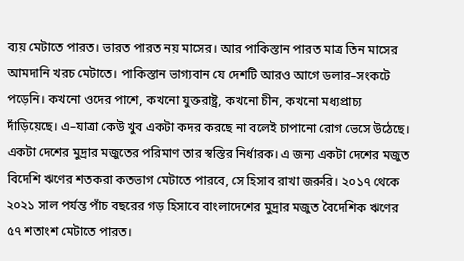ব্যয় মেটাতে পারত। ভারত পারত নয় মাসের। আর পাকিস্তান পারত মাত্র তিন মাসের আমদানি খরচ মেটাতে। পাকিস্তান ভাগ্যবান যে দেশটি আরও আগে ডলার–সংকটে পড়েনি। কখনো ওদের পাশে, কখনো যুক্তরাষ্ট্র, কখনো চীন, কখনো মধ্যপ্রাচ্য দাঁড়িয়েছে। এ–যাত্রা কেউ খুব একটা কদর করছে না বলেই চাপানো রোগ ভেসে উঠেছে।
একটা দেশের মুদ্রার মজুতের পরিমাণ তার স্বস্তির নির্ধারক। এ জন্য একটা দেশের মজুত বিদেশি ঋণের শতকরা কতভাগ মেটাতে পারবে, সে হিসাব রাখা জরুরি। ২০১৭ থেকে ২০২১ সাল পর্যন্ত পাঁচ বছরের গড় হিসাবে বাংলাদেশের মুদ্রার মজুত বৈদেশিক ঋণের ৫৭ শতাংশ মেটাতে পারত।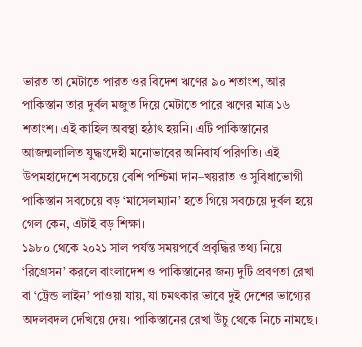ভারত তা মেটাতে পারত ওর বিদেশ ঋণের ৯০ শতাংশ, আর পাকিস্তান তার দুর্বল মজুত দিয়ে মেটাতে পারে ঋণের মাত্র ১৬ শতাংশ। এই কাহিল অবস্থা হঠাৎ হয়নি। এটি পাকিস্তানের আজন্মলালিত যুদ্ধংদেহী মনোভাবের অনিবার্য পরিণতি। এই উপমহাদেশে সবচেয়ে বেশি পশ্চিমা দান–খয়রাত ও সুবিধাভোগী পাকিস্তান সবচেয়ে বড় ‘মাসেলম্যান’ হতে গিয়ে সবচেয়ে দুর্বল হয়ে গেল কেন, এটাই বড় শিক্ষা।
১৯৮০ থেকে ২০২১ সাল পর্যন্ত সময়পর্বে প্রবৃদ্ধির তথ্য নিয়ে ‘রিগ্রেসন’ করলে বাংলাদেশ ও পাকিস্তানের জন্য দুটি প্রবণতা রেখা বা ‘ট্রেন্ড লাইন’ পাওয়া যায়, যা চমৎকার ভাবে দুই দেশের ভাগ্যের অদলবদল দেখিয়ে দেয়। পাকিস্তানের রেখা উঁচু থেকে নিচে নামছে।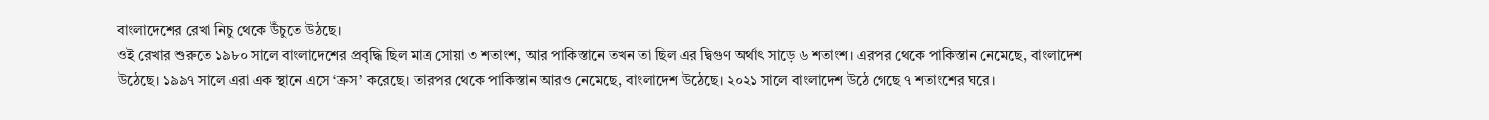বাংলাদেশের রেখা নিচু থেকে উঁচুতে উঠছে।
ওই রেখার শুরুতে ১৯৮০ সালে বাংলাদেশের প্রবৃদ্ধি ছিল মাত্র সোয়া ৩ শতাংশ, আর পাকিস্তানে তখন তা ছিল এর দ্বিগুণ অর্থাৎ সাড়ে ৬ শতাংশ। এরপর থেকে পাকিস্তান নেমেছে, বাংলাদেশ উঠেছে। ১৯৯৭ সালে এরা এক স্থানে এসে ‘ক্রস’ করেছে। তারপর থেকে পাকিস্তান আরও নেমেছে, বাংলাদেশ উঠেছে। ২০২১ সালে বাংলাদেশ উঠে গেছে ৭ শতাংশের ঘরে।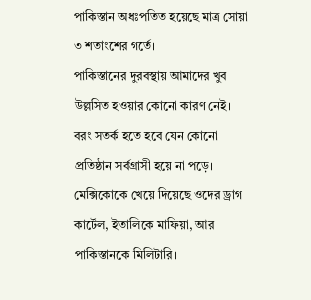পাকিস্তান অধঃপতিত হয়েছে মাত্র সোয়া ৩ শতাংশের গর্তে।
পাকিস্তানের দুরবস্থায় আমাদের খুব উল্লসিত হওয়ার কোনো কারণ নেই। বরং সতর্ক হতে হবে যেন কোনো প্রতিষ্ঠান সর্বগ্রাসী হয়ে না পড়ে। মেক্সিকোকে খেয়ে দিয়েছে ওদের ড্রাগ কার্টেল, ইতালিকে মাফিয়া, আর পাকিস্তানকে মিলিটারি।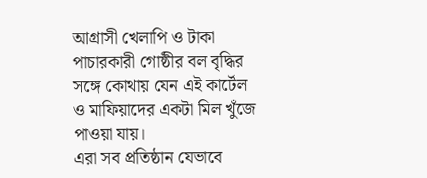আগ্রাসী খেলাপি ও টাকা পাচারকারী গোষ্ঠীর বল বৃদ্ধির সঙ্গে কোথায় যেন এই কার্টেল ও মাফিয়াদের একটা মিল খুঁজে পাওয়া যায়।
এরা সব প্রতিষ্ঠান যেভাবে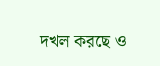দখল করছে ও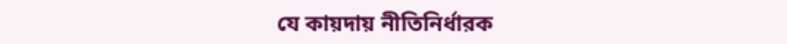যে কায়দায় নীতিনির্ধারক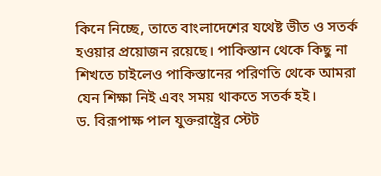কিনে নিচ্ছে, তাতে বাংলাদেশের যথেষ্ট ভীত ও সতর্ক হওয়ার প্রয়োজন রয়েছে। পাকিস্তান থেকে কিছু না শিখতে চাইলেও পাকিস্তানের পরিণতি থেকে আমরা যেন শিক্ষা নিই এবং সময় থাকতে সতর্ক হই।
ড. বিরূপাক্ষ পাল যুক্তরাষ্ট্রের স্টেট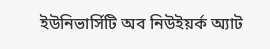ইউনিভার্সিটি অব নিউইয়র্ক অ্যাট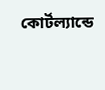কোর্টল্যান্ডে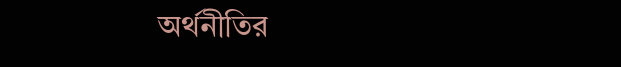অর্থনীতির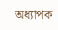অধ্যাপক